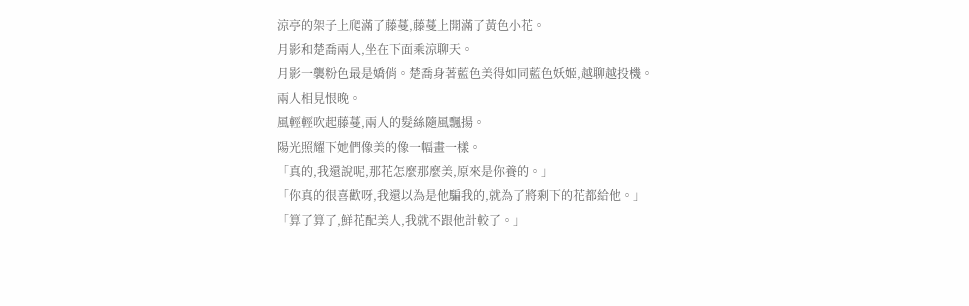涼亭的架子上爬滿了藤蔓,藤蔓上開滿了黃色小花。
月影和楚喬兩人,坐在下面乘涼聊天。
月影一襲粉色最是嬌俏。楚喬身著藍色美得如同藍色妖姬,越聊越投機。
兩人相見恨晚。
風輕輕吹起藤蔓,兩人的髮絲隨風飄揚。
陽光照耀下她們像美的像一幅畫一樣。
「真的,我還說呢,那花怎麼那麼美,原來是你養的。」
「你真的很喜歡呀,我還以為是他騙我的,就為了將剩下的花都給他。」
「算了算了,鮮花配美人,我就不跟他計較了。」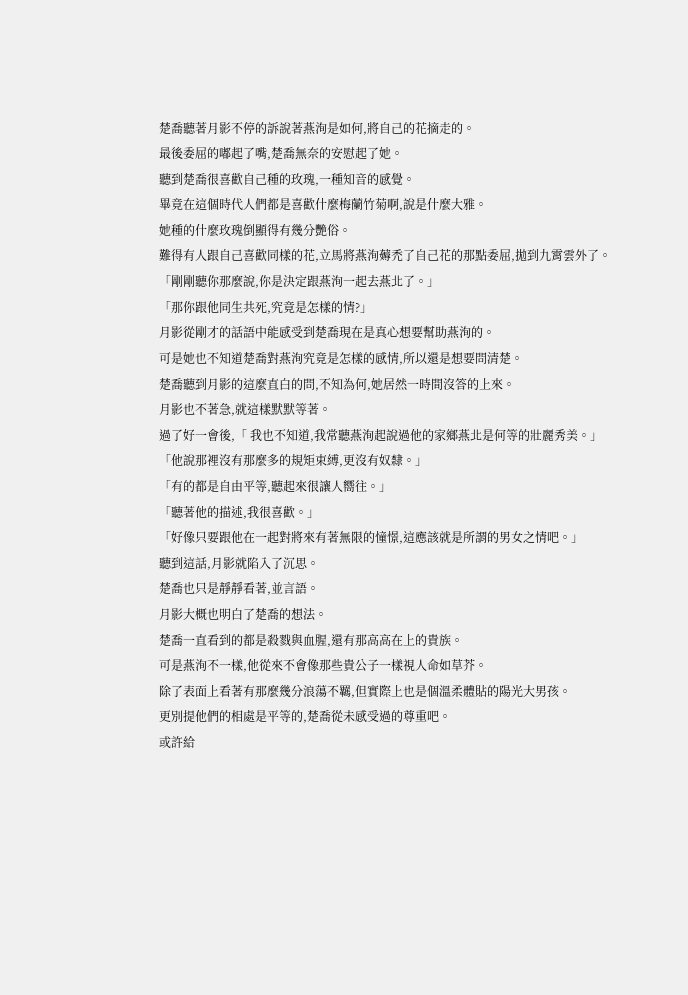楚喬聽著月影不停的訴說著燕洵是如何,將自己的花摘走的。
最後委屈的嘟起了嘴,楚喬無奈的安慰起了她。
聽到楚喬很喜歡自己種的玫瑰,一種知音的感覺。
畢竟在這個時代人們都是喜歡什麼梅蘭竹菊啊,說是什麼大雅。
她種的什麼玫瑰倒顯得有幾分艷俗。
難得有人跟自己喜歡同樣的花,立馬將燕洵薅禿了自己花的那點委屈,拋到九霄雲外了。
「剛剛聽你那麼說,你是決定跟燕洵一起去燕北了。」
「那你跟他同生共死,究竟是怎樣的情?」
月影從剛才的話語中能感受到楚喬現在是真心想要幫助燕洵的。
可是她也不知道楚喬對燕洵究竟是怎樣的感情,所以還是想要問清楚。
楚喬聽到月影的這麼直白的問,不知為何,她居然一時間沒答的上來。
月影也不著急,就這樣默默等著。
過了好一會後,「 我也不知道,我常聽燕洵起說過他的家鄉燕北是何等的壯麗秀美。」
「他說那裡沒有那麼多的規矩束縛,更沒有奴隸。」
「有的都是自由平等,聽起來很讓人嚮往。」
「聽著他的描述,我很喜歡。」
「好像只要跟他在一起對將來有著無限的憧憬,這應該就是所謂的男女之情吧。」
聽到這話,月影就陷入了沉思。
楚喬也只是靜靜看著,並言語。
月影大概也明白了楚喬的想法。
楚喬一直看到的都是殺戮與血腥,還有那高高在上的貴族。
可是燕洵不一樣,他從來不會像那些貴公子一樣視人命如草芥。
除了表面上看著有那麼幾分浪蕩不羈,但實際上也是個溫柔體貼的陽光大男孩。
更別提他們的相處是平等的,楚喬從未感受過的尊重吧。
或許給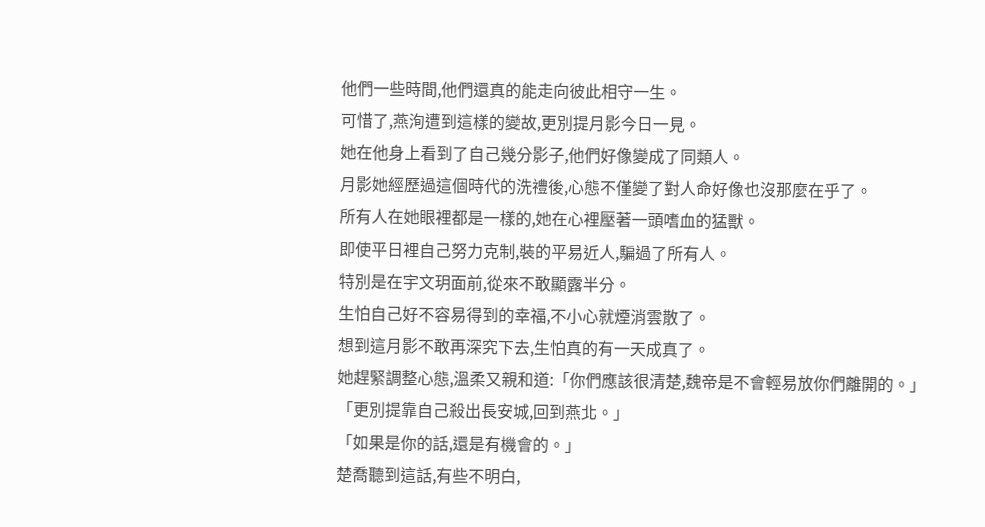他們一些時間,他們還真的能走向彼此相守一生。
可惜了,燕洵遭到這樣的變故,更別提月影今日一見。
她在他身上看到了自己幾分影子,他們好像變成了同類人。
月影她經歷過這個時代的洗禮後,心態不僅變了對人命好像也沒那麼在乎了。
所有人在她眼裡都是一樣的,她在心裡壓著一頭嗜血的猛獸。
即使平日裡自己努力克制,裝的平易近人,騙過了所有人。
特別是在宇文玥面前,從來不敢顯露半分。
生怕自己好不容易得到的幸福,不小心就煙消雲散了。
想到這月影不敢再深究下去,生怕真的有一天成真了。
她趕緊調整心態,溫柔又親和道:「你們應該很清楚,魏帝是不會輕易放你們離開的。」
「更別提靠自己殺出長安城,回到燕北。」
「如果是你的話,還是有機會的。」
楚喬聽到這話,有些不明白,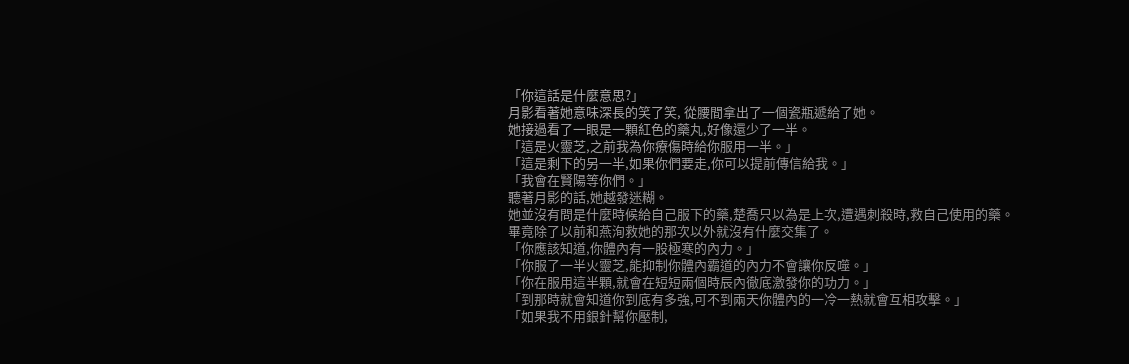「你這話是什麼意思?」
月影看著她意味深長的笑了笑, 從腰間拿出了一個瓷瓶遞給了她。
她接過看了一眼是一顆紅色的藥丸,好像還少了一半。
「這是火靈芝,之前我為你療傷時給你服用一半。」
「這是剩下的另一半,如果你們要走,你可以提前傳信給我。」
「我會在賢陽等你們。」
聽著月影的話,她越發迷糊。
她並沒有問是什麼時候給自己服下的藥,楚喬只以為是上次,遭遇刺殺時,救自己使用的藥。
畢竟除了以前和燕洵救她的那次以外就沒有什麼交集了。
「你應該知道,你體內有一股極寒的內力。」
「你服了一半火靈芝,能抑制你體內霸道的內力不會讓你反噬。」
「你在服用這半顆,就會在短短兩個時辰內徹底激發你的功力。」
「到那時就會知道你到底有多強,可不到兩天你體內的一冷一熱就會互相攻擊。」
「如果我不用銀針幫你壓制,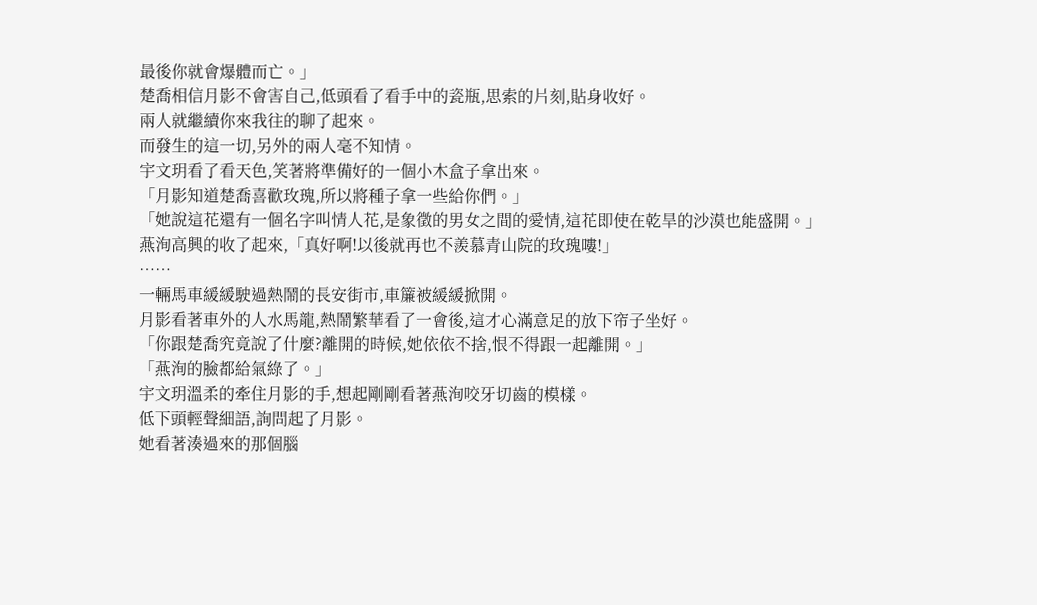最後你就會爆體而亡。」
楚喬相信月影不會害自己,低頭看了看手中的瓷瓶,思索的片刻,貼身收好。
兩人就繼續你來我往的聊了起來。
而發生的這一切,另外的兩人毫不知情。
宇文玥看了看天色,笑著將準備好的一個小木盒子拿出來。
「月影知道楚喬喜歡玫瑰,所以將種子拿一些給你們。」
「她說這花還有一個名字叫情人花,是象徵的男女之間的愛情,這花即使在乾旱的沙漠也能盛開。」
燕洵高興的收了起來,「真好啊!以後就再也不羨慕青山院的玫瑰嘍!」
……
一輛馬車緩緩駛過熱鬧的長安街市,車簾被緩緩掀開。
月影看著車外的人水馬龍,熱鬧繁華看了一會後,這才心滿意足的放下帘子坐好。
「你跟楚喬究竟說了什麼?離開的時候,她依依不捨,恨不得跟一起離開。」
「燕洵的臉都給氣綠了。」
宇文玥溫柔的牽住月影的手,想起剛剛看著燕洵咬牙切齒的模樣。
低下頭輕聲細語,詢問起了月影。
她看著湊過來的那個腦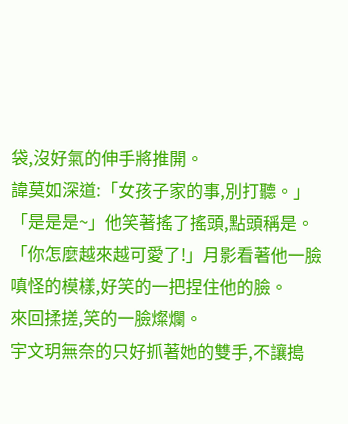袋,沒好氣的伸手將推開。
諱莫如深道:「女孩子家的事,別打聽。」
「是是是~」他笑著搖了搖頭,點頭稱是。
「你怎麼越來越可愛了!」月影看著他一臉嗔怪的模樣,好笑的一把捏住他的臉。
來回揉搓,笑的一臉燦爛。
宇文玥無奈的只好抓著她的雙手,不讓搗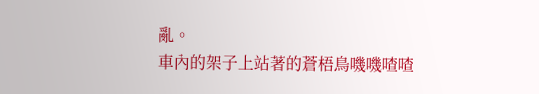亂。
車內的架子上站著的蒼梧鳥嘰嘰喳喳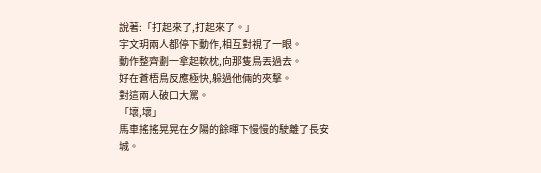說著:「打起來了,打起來了。」
宇文玥兩人都停下動作,相互對視了一眼。
動作整齊劃一拿起軟枕,向那隻鳥丟過去。
好在蒼梧鳥反應極快,躲過他倆的夾擊。
對這兩人破口大罵。
「壞,壞」
馬車搖搖晃晃在夕陽的餘暉下慢慢的駛離了長安城。